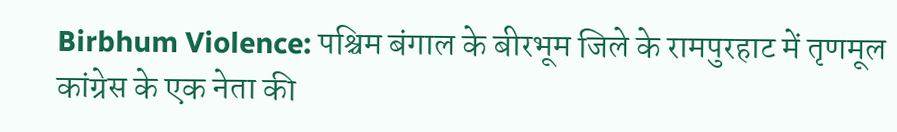Birbhum Violence: पश्चिम बंगाल के बीरभूम जिले के रामपुरहाट में तृणमूल कांग्रेस के एक नेता की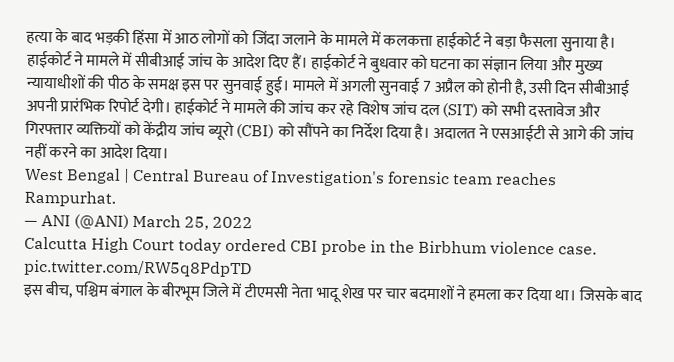हत्या के बाद भड़की हिंसा में आठ लोगों को जिंदा जलाने के मामले में कलकत्ता हाईकोर्ट ने बड़ा फैसला सुनाया है। हाईकोर्ट ने मामले में सीबीआई जांच के आदेश दिए हैं। हाईकोर्ट ने बुधवार को घटना का संज्ञान लिया और मुख्य न्यायाधीशों की पीठ के समक्ष इस पर सुनवाई हुई। मामले में अगली सुनवाई 7 अप्रैल को होनी है, उसी दिन सीबीआई अपनी प्रारंभिक रिपोर्ट देगी। हाईकोर्ट ने मामले की जांच कर रहे विशेष जांच दल (SIT) को सभी दस्तावेज और गिरफ्तार व्यक्तियों को केंद्रीय जांच ब्यूरो (CBI) को सौंपने का निर्देश दिया है। अदालत ने एसआईटी से आगे की जांच नहीं करने का आदेश दिया।
West Bengal | Central Bureau of Investigation's forensic team reaches Rampurhat.
— ANI (@ANI) March 25, 2022
Calcutta High Court today ordered CBI probe in the Birbhum violence case. pic.twitter.com/RW5q8PdpTD
इस बीच, पश्चिम बंगाल के बीरभूम जिले में टीएमसी नेता भादू शेख पर चार बदमाशों ने हमला कर दिया था। जिसके बाद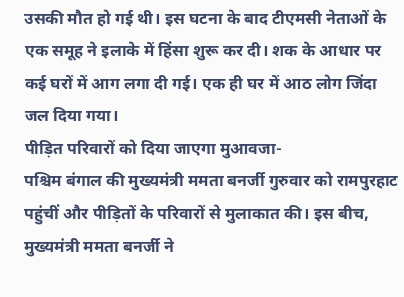उसकी मौत हो गई थी। इस घटना के बाद टीएमसी नेताओं के एक समूह ने इलाके में हिंसा शुरू कर दी। शक के आधार पर कई घरों में आग लगा दी गई। एक ही घर में आठ लोग जिंदा जल दिया गया।
पीड़ित परिवारों को दिया जाएगा मुआवजा-
पश्चिम बंगाल की मुख्यमंत्री ममता बनर्जी गुरुवार को रामपुरहाट पहुंचीं और पीड़ितों के परिवारों से मुलाकात की। इस बीच, मुख्यमंत्री ममता बनर्जी ने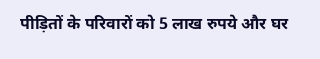पीड़ितों के परिवारों को 5 लाख रुपये और घर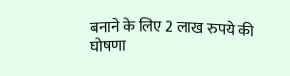बनाने के लिए 2 लाख रुपये की घोषणा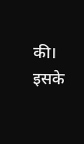की। इसके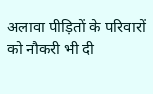अलावा पीड़ितों के परिवारों को नौकरी भी दी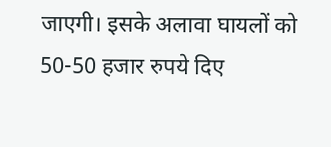जाएगी। इसके अलावा घायलों को 50-50 हजार रुपये दिए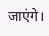जाएंगे।